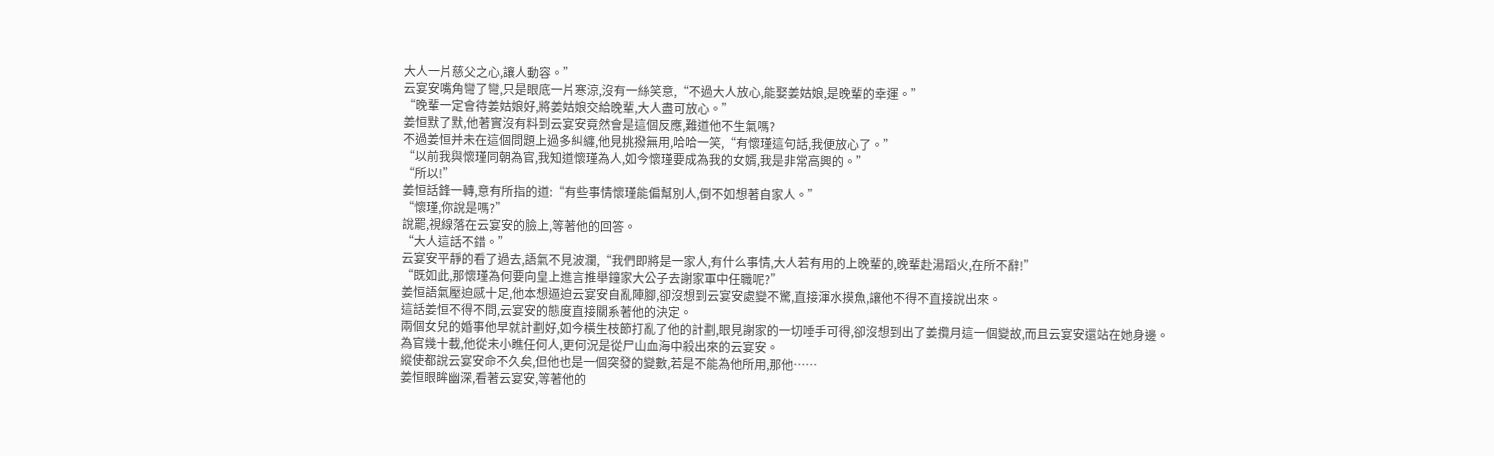大人一片慈父之心,讓人動容。”
云宴安嘴角彎了彎,只是眼底一片寒涼,沒有一絲笑意,“不過大人放心,能娶姜姑娘,是晚輩的幸運。”
“晚輩一定會待姜姑娘好,將姜姑娘交給晚輩,大人盡可放心。”
姜恒默了默,他著實沒有料到云宴安竟然會是這個反應,難道他不生氣嗎?
不過姜恒并未在這個問題上過多糾纏,他見挑撥無用,哈哈一笑,“有懷瑾這句話,我便放心了。”
“以前我與懷瑾同朝為官,我知道懷瑾為人,如今懷瑾要成為我的女婿,我是非常高興的。”
“所以!”
姜恒話鋒一轉,意有所指的道:“有些事情懷瑾能偏幫別人,倒不如想著自家人。”
“懷瑾,你說是嗎?”
說罷,視線落在云宴安的臉上,等著他的回答。
“大人這話不錯。”
云宴安平靜的看了過去,語氣不見波瀾,“我們即將是一家人,有什么事情,大人若有用的上晚輩的,晚輩赴湯蹈火,在所不辭!”
“既如此,那懷瑾為何要向皇上進言推舉鐘家大公子去謝家軍中任職呢?”
姜恒語氣壓迫感十足,他本想逼迫云宴安自亂陣腳,卻沒想到云宴安處變不驚,直接渾水摸魚,讓他不得不直接說出來。
這話姜恒不得不問,云宴安的態度直接關系著他的決定。
兩個女兒的婚事他早就計劃好,如今橫生枝節打亂了他的計劃,眼見謝家的一切唾手可得,卻沒想到出了姜攬月這一個變故,而且云宴安還站在她身邊。
為官幾十載,他從未小瞧任何人,更何況是從尸山血海中殺出來的云宴安。
縱使都說云宴安命不久矣,但他也是一個突發的變數,若是不能為他所用,那他……
姜恒眼眸幽深,看著云宴安,等著他的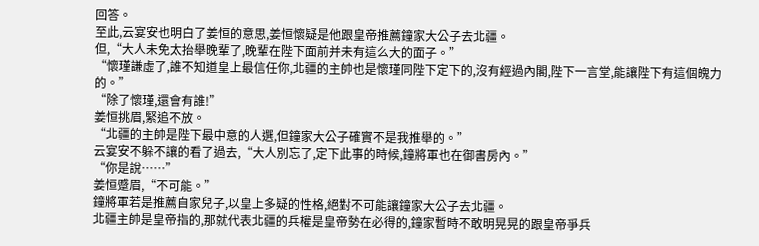回答。
至此,云宴安也明白了姜恒的意思,姜恒懷疑是他跟皇帝推薦鐘家大公子去北疆。
但,“大人未免太抬舉晚輩了,晚輩在陛下面前并未有這么大的面子。”
“懷瑾謙虛了,誰不知道皇上最信任你,北疆的主帥也是懷瑾同陛下定下的,沒有經過內閣,陛下一言堂,能讓陛下有這個魄力的。”
“除了懷瑾,還會有誰!”
姜恒挑眉,緊追不放。
“北疆的主帥是陛下最中意的人選,但鐘家大公子確實不是我推舉的。”
云宴安不躲不讓的看了過去,“大人別忘了,定下此事的時候,鐘將軍也在御書房內。”
“你是說……”
姜恒蹙眉,“不可能。”
鐘將軍若是推薦自家兒子,以皇上多疑的性格,絕對不可能讓鐘家大公子去北疆。
北疆主帥是皇帝指的,那就代表北疆的兵權是皇帝勢在必得的,鐘家暫時不敢明晃晃的跟皇帝爭兵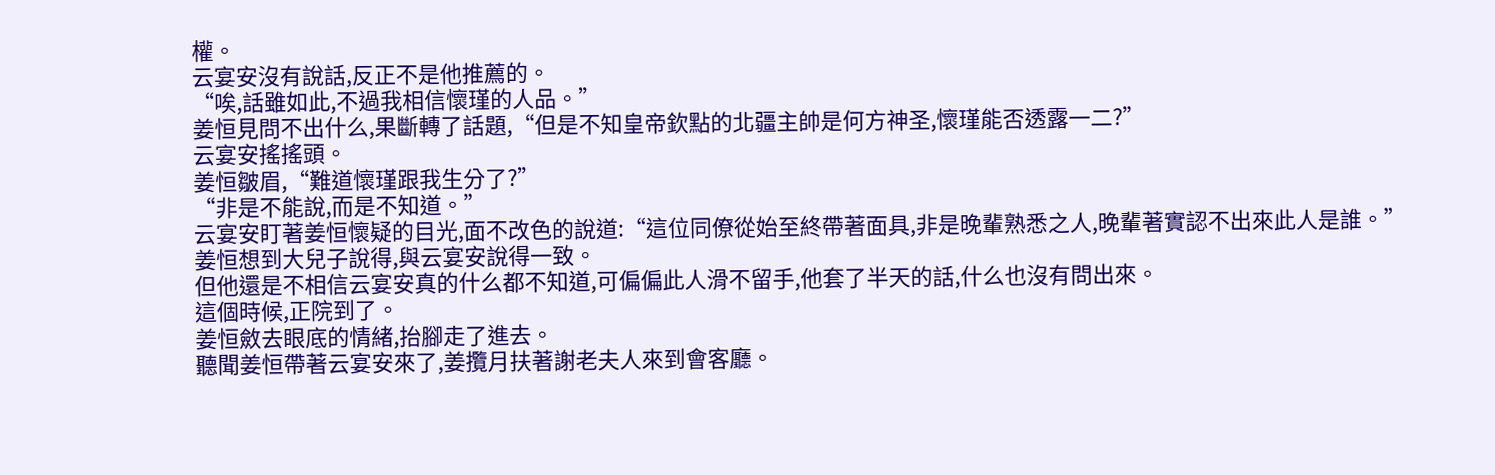權。
云宴安沒有說話,反正不是他推薦的。
“唉,話雖如此,不過我相信懷瑾的人品。”
姜恒見問不出什么,果斷轉了話題,“但是不知皇帝欽點的北疆主帥是何方神圣,懷瑾能否透露一二?”
云宴安搖搖頭。
姜恒皺眉,“難道懷瑾跟我生分了?”
“非是不能說,而是不知道。”
云宴安盯著姜恒懷疑的目光,面不改色的說道:“這位同僚從始至終帶著面具,非是晚輩熟悉之人,晚輩著實認不出來此人是誰。”
姜恒想到大兒子說得,與云宴安說得一致。
但他還是不相信云宴安真的什么都不知道,可偏偏此人滑不留手,他套了半天的話,什么也沒有問出來。
這個時候,正院到了。
姜恒斂去眼底的情緒,抬腳走了進去。
聽聞姜恒帶著云宴安來了,姜攬月扶著謝老夫人來到會客廳。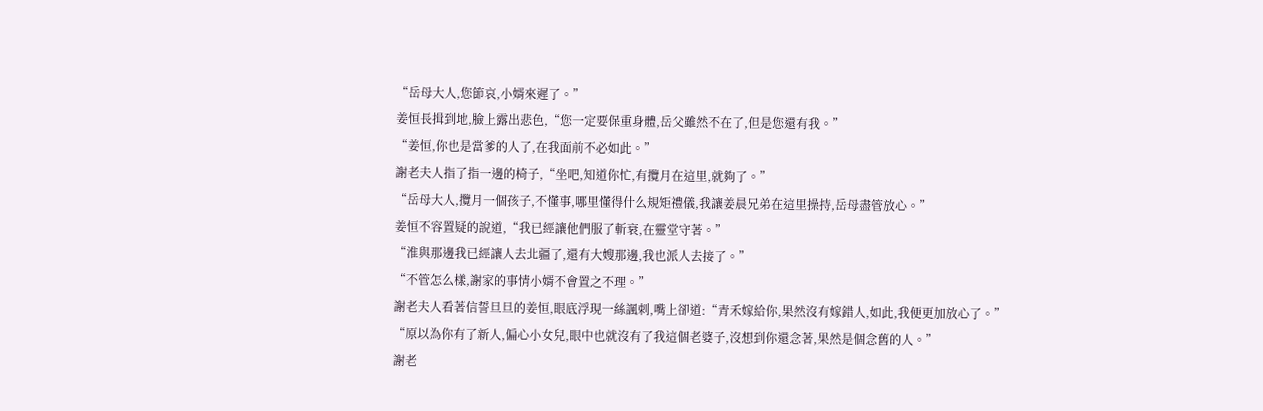“岳母大人,您節哀,小婿來遲了。”
姜恒長揖到地,臉上露出悲色,“您一定要保重身體,岳父雖然不在了,但是您還有我。”
“姜恒,你也是當爹的人了,在我面前不必如此。”
謝老夫人指了指一邊的椅子,“坐吧,知道你忙,有攬月在這里,就夠了。”
“岳母大人,攬月一個孩子,不懂事,哪里懂得什么規矩禮儀,我讓姜晨兄弟在這里操持,岳母盡管放心。”
姜恒不容置疑的說道,“我已經讓他們服了斬衰,在靈堂守著。”
“淮與那邊我已經讓人去北疆了,還有大嫂那邊,我也派人去接了。”
“不管怎么樣,謝家的事情小婿不會置之不理。”
謝老夫人看著信誓旦旦的姜恒,眼底浮現一絲諷刺,嘴上卻道:“青禾嫁給你,果然沒有嫁錯人,如此,我便更加放心了。”
“原以為你有了新人,偏心小女兒,眼中也就沒有了我這個老婆子,沒想到你還念著,果然是個念舊的人。”
謝老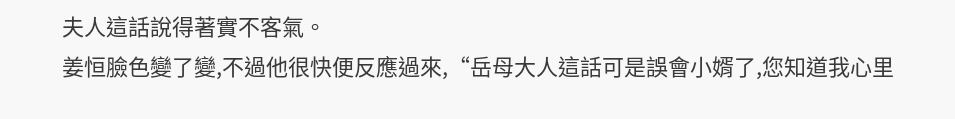夫人這話說得著實不客氣。
姜恒臉色變了變,不過他很快便反應過來,“岳母大人這話可是誤會小婿了,您知道我心里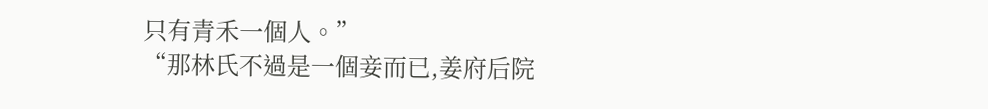只有青禾一個人。”
“那林氏不過是一個妾而已,姜府后院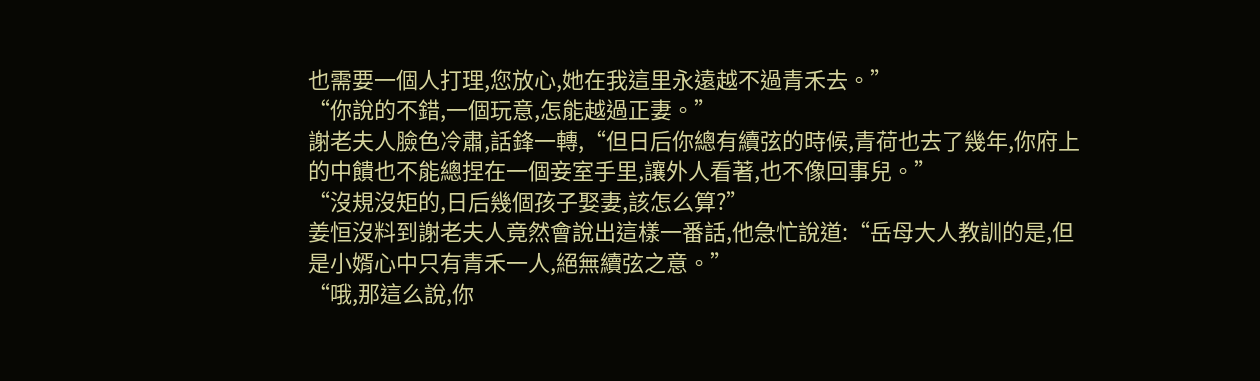也需要一個人打理,您放心,她在我這里永遠越不過青禾去。”
“你說的不錯,一個玩意,怎能越過正妻。”
謝老夫人臉色冷肅,話鋒一轉,“但日后你總有續弦的時候,青荷也去了幾年,你府上的中饋也不能總捏在一個妾室手里,讓外人看著,也不像回事兒。”
“沒規沒矩的,日后幾個孩子娶妻,該怎么算?”
姜恒沒料到謝老夫人竟然會說出這樣一番話,他急忙說道:“岳母大人教訓的是,但是小婿心中只有青禾一人,絕無續弦之意。”
“哦,那這么說,你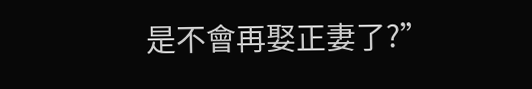是不會再娶正妻了?”